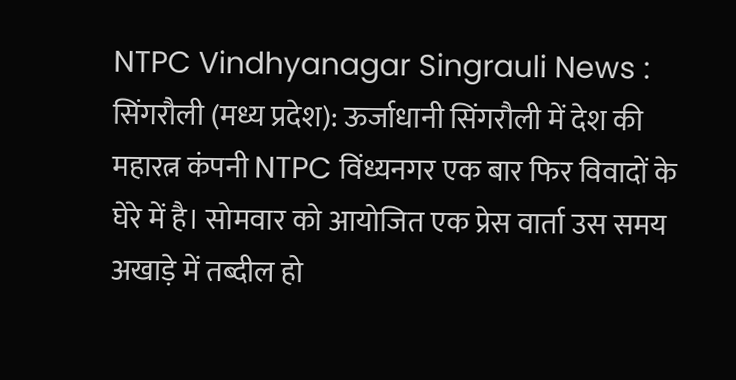NTPC Vindhyanagar Singrauli News : सिंगरौली (मध्य प्रदेश): ऊर्जाधानी सिंगरौली में देश की महारत्न कंपनी NTPC विंध्यनगर एक बार फिर विवादों के घेरे में है। सोमवार को आयोजित एक प्रेस वार्ता उस समय अखाड़े में तब्दील हो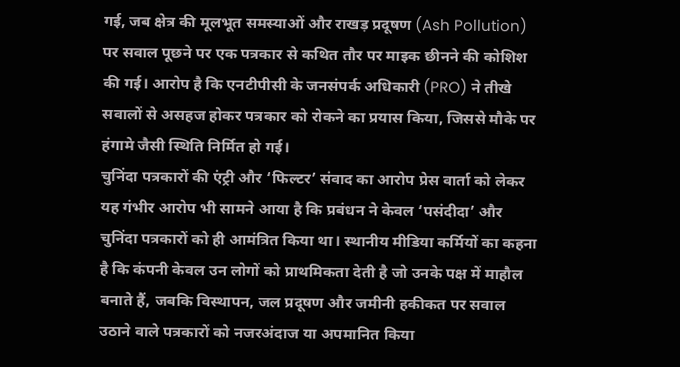गई, जब क्षेत्र की मूलभूत समस्याओं और राखड़ प्रदूषण (Ash Pollution) पर सवाल पूछने पर एक पत्रकार से कथित तौर पर माइक छीनने की कोशिश की गई। आरोप है कि एनटीपीसी के जनसंपर्क अधिकारी (PRO) ने तीखे सवालों से असहज होकर पत्रकार को रोकने का प्रयास किया, जिससे मौके पर हंगामे जैसी स्थिति निर्मित हो गई।
चुनिंदा पत्रकारों की एंट्री और ‘फिल्टर’ संवाद का आरोप प्रेस वार्ता को लेकर यह गंभीर आरोप भी सामने आया है कि प्रबंधन ने केवल ‘पसंदीदा’ और चुनिंदा पत्रकारों को ही आमंत्रित किया था। स्थानीय मीडिया कर्मियों का कहना है कि कंपनी केवल उन लोगों को प्राथमिकता देती है जो उनके पक्ष में माहौल बनाते हैं, जबकि विस्थापन, जल प्रदूषण और जमीनी हकीकत पर सवाल उठाने वाले पत्रकारों को नजरअंदाज या अपमानित किया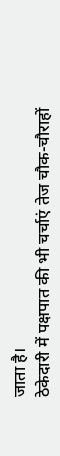जाता है।
ठेकेदारी में पक्षपात की भी चर्चाएं तेज चौक-चौराहों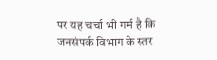पर यह चर्चा भी गर्म है कि जनसंपर्क विभाग के स्तर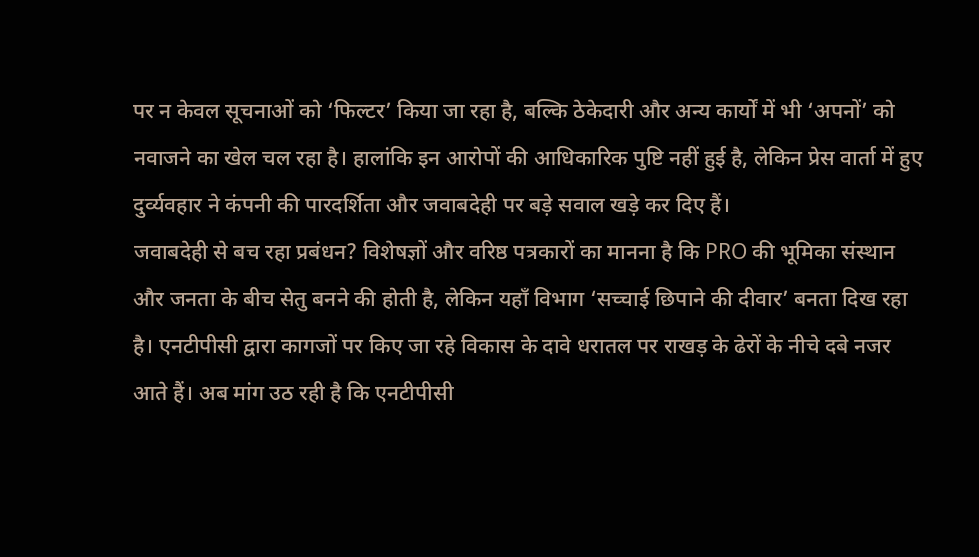पर न केवल सूचनाओं को ‘फिल्टर’ किया जा रहा है, बल्कि ठेकेदारी और अन्य कार्यों में भी ‘अपनों’ को नवाजने का खेल चल रहा है। हालांकि इन आरोपों की आधिकारिक पुष्टि नहीं हुई है, लेकिन प्रेस वार्ता में हुए दुर्व्यवहार ने कंपनी की पारदर्शिता और जवाबदेही पर बड़े सवाल खड़े कर दिए हैं।
जवाबदेही से बच रहा प्रबंधन? विशेषज्ञों और वरिष्ठ पत्रकारों का मानना है कि PRO की भूमिका संस्थान और जनता के बीच सेतु बनने की होती है, लेकिन यहाँ विभाग ‘सच्चाई छिपाने की दीवार’ बनता दिख रहा है। एनटीपीसी द्वारा कागजों पर किए जा रहे विकास के दावे धरातल पर राखड़ के ढेरों के नीचे दबे नजर आते हैं। अब मांग उठ रही है कि एनटीपीसी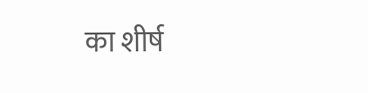का शीर्ष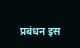प्रबंधन इस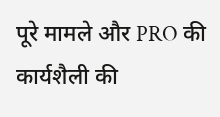पूरे मामले और PRO की कार्यशैली की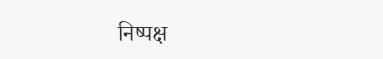निष्पक्ष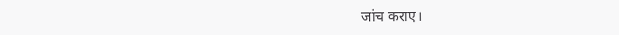जांच कराए।